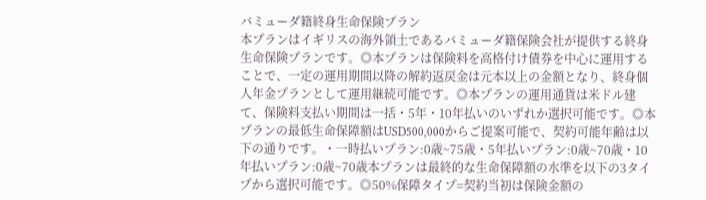バミューダ籍終身生命保険プラン
本プランはイギリスの海外領土であるバミューダ籍保険会社が提供する終身生命保険プランです。◎本プランは保険料を高格付け債券を中心に運用することで、一定の運用期間以降の解約返戻金は元本以上の金額となり、終身個人年金プランとして運用継続可能です。◎本プランの運用通貨は米ドル建て、保険料支払い期間は一括・5年・10年払いのいずれか選択可能です。◎本プランの最低生命保障額はUSD500,000からご提案可能で、契約可能年齢は以下の通りです。・一時払いプラン:0歳~75歳・5年払いプラン:0歳~70歳・10年払いプラン:0歳~70歳本プランは最終的な生命保障額の水準を以下の3タイプから選択可能です。◎50%保障タイプ=契約当初は保険金額の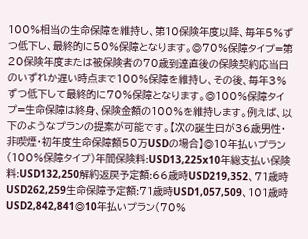100%相当の生命保障を維持し、第10保険年度以降、毎年5%ずつ低下し、最終的に50%保障となります。◎70%保障タイプ=第20保険年度または被保険者の70歳到達直後の保険契約応当日のいずれか遅い時点まで100%保障を維持し、その後、毎年3%ずつ低下して最終的に70%保障となります。◎100%保障タイプ=生命保障は終身、保険金額の100%を維持します。例えば、以下のようなプランの提案が可能です。【次の誕生日が36歳男性・非喫煙・初年度生命保障額50万USDの場合】◎10年払いプラン(100%保障タイプ)年間保険料:USD13,225x10年総支払い保険料:USD132,250解約返戻予定額:66歳時USD219,352、71歳時USD262,259生命保障予定額:71歳時USD1,057,509、101歳時USD2,842,841◎10年払いプラン(70%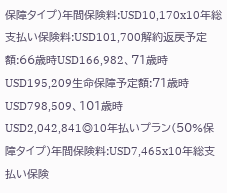保障タイプ)年間保険料:USD10,170x10年総支払い保険料:USD101,700解約返戻予定額:66歳時USD166,982、71歳時USD195,209生命保障予定額:71歳時USD798,509、101歳時USD2,042,841◎10年払いプラン(50%保障タイプ)年間保険料:USD7,465x10年総支払い保険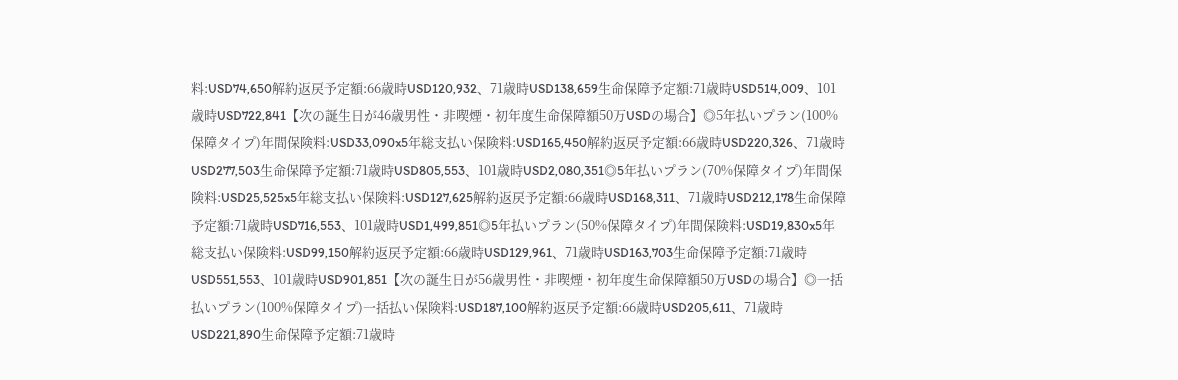料:USD74,650解約返戻予定額:66歳時USD120,932、71歳時USD138,659生命保障予定額:71歳時USD514,009、101歳時USD722,841【次の誕生日が46歳男性・非喫煙・初年度生命保障額50万USDの場合】◎5年払いプラン(100%保障タイプ)年間保険料:USD33,090x5年総支払い保険料:USD165,450解約返戻予定額:66歳時USD220,326、71歳時USD277,503生命保障予定額:71歳時USD805,553、101歳時USD2,080,351◎5年払いプラン(70%保障タイプ)年間保険料:USD25,525x5年総支払い保険料:USD127,625解約返戻予定額:66歳時USD168,311、71歳時USD212,178生命保障予定額:71歳時USD716,553、101歳時USD1,499,851◎5年払いプラン(50%保障タイプ)年間保険料:USD19,830x5年総支払い保険料:USD99,150解約返戻予定額:66歳時USD129,961、71歳時USD163,703生命保障予定額:71歳時USD551,553、101歳時USD901,851【次の誕生日が56歳男性・非喫煙・初年度生命保障額50万USDの場合】◎一括払いプラン(100%保障タイプ)一括払い保険料:USD187,100解約返戻予定額:66歳時USD205,611、71歳時USD221,890生命保障予定額:71歳時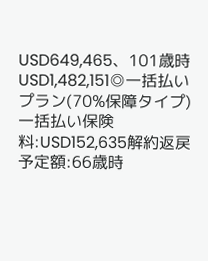USD649,465、101歳時USD1,482,151◎一括払いプラン(70%保障タイプ)一括払い保険料:USD152,635解約返戻予定額:66歳時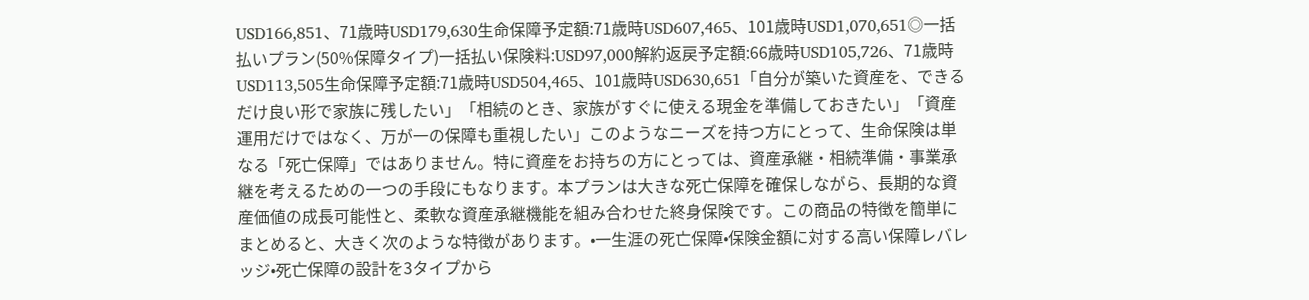USD166,851、71歳時USD179,630生命保障予定額:71歳時USD607,465、101歳時USD1,070,651◎一括払いプラン(50%保障タイプ)一括払い保険料:USD97,000解約返戻予定額:66歳時USD105,726、71歳時USD113,505生命保障予定額:71歳時USD504,465、101歳時USD630,651「自分が築いた資産を、できるだけ良い形で家族に残したい」「相続のとき、家族がすぐに使える現金を準備しておきたい」「資産運用だけではなく、万が一の保障も重視したい」このようなニーズを持つ方にとって、生命保険は単なる「死亡保障」ではありません。特に資産をお持ちの方にとっては、資産承継・相続準備・事業承継を考えるための一つの手段にもなります。本プランは大きな死亡保障を確保しながら、長期的な資産価値の成長可能性と、柔軟な資産承継機能を組み合わせた終身保険です。この商品の特徴を簡単にまとめると、大きく次のような特徴があります。•一生涯の死亡保障•保険金額に対する高い保障レバレッジ•死亡保障の設計を3タイプから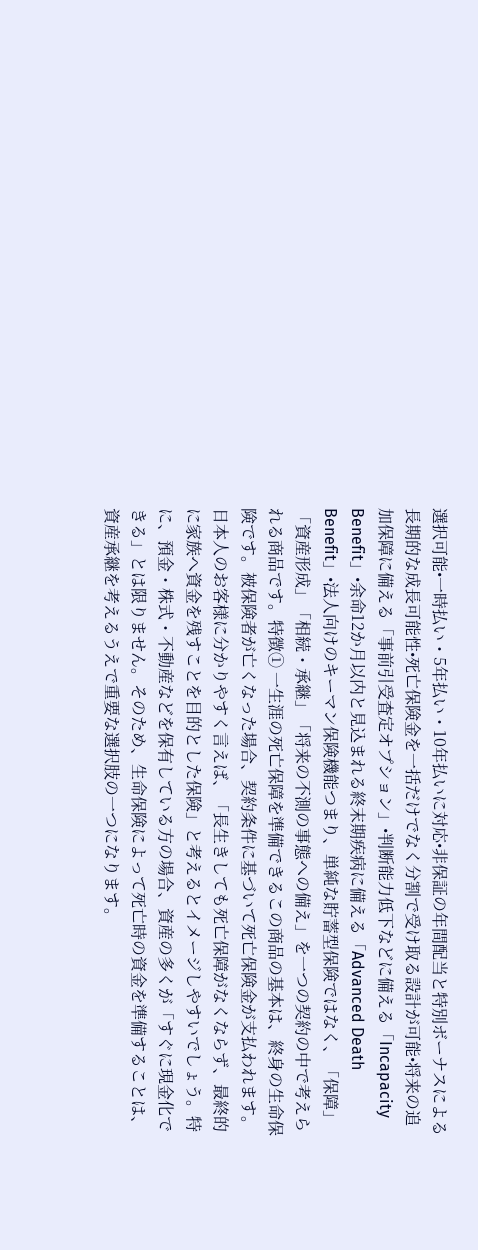選択可能•一時払い・5年払い・10年払いに対応•非保証の年間配当と特別ボーナスによる長期的な成長可能性•死亡保険金を一括だけでなく分割で受け取る設計が可能•将来の追加保障に備える「事前引受査定オプション」•判断能力低下などに備える「Incapacity Benefit」•余命12か月以内と見込まれる終末期疾病に備える「Advanced Death Benefit」•法人向けのキーマン保険機能つまり、単純な貯蓄型保険ではなく、「保障」「資産形成」「相続・承継」「将来の不測の事態への備え」を一つの契約の中で考えられる商品です。特徴① 一生涯の死亡保障を準備できるこの商品の基本は、終身の生命保険です。被保険者が亡くなった場合、契約条件に基づいて死亡保険金が支払われます。日本人のお客様に分かりやすく言えば、「長生きしても死亡保障がなくならず、最終的に家族へ資金を残すことを目的とした保険」と考えるとイメージしやすいでしょう。特に、預金・株式・不動産などを保有している方の場合、資産の多くが「すぐに現金化できる」とは限りません。そのため、生命保険によって死亡時の資金を準備することは、資産承継を考えるうえで重要な選択肢の一つになります。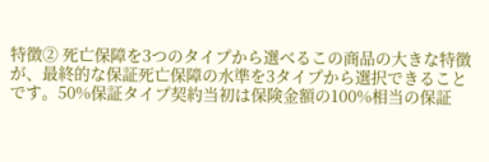特徴② 死亡保障を3つのタイプから選べるこの商品の大きな特徴が、最終的な保証死亡保障の水準を3タイプから選択できることです。50%保証タイプ契約当初は保険金額の100%相当の保証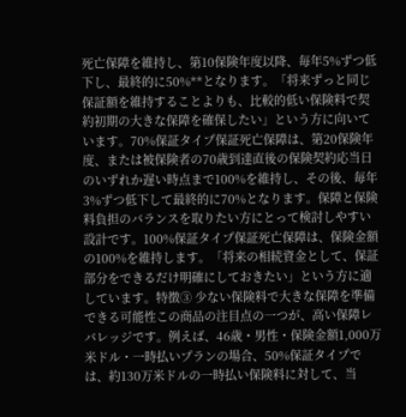死亡保障を維持し、第10保険年度以降、毎年5%ずつ低下し、最終的に50%**となります。「将来ずっと同じ保証額を維持することよりも、比較的低い保険料で契約初期の大きな保障を確保したい」という方に向いています。70%保証タイプ保証死亡保障は、第20保険年度、または被保険者の70歳到達直後の保険契約応当日のいずれか遅い時点まで100%を維持し、その後、毎年3%ずつ低下して最終的に70%となります。保障と保険料負担のバランスを取りたい方にとって検討しやすい設計です。100%保証タイプ保証死亡保障は、保険金額の100%を維持します。「将来の相続資金として、保証部分をできるだけ明確にしておきたい」という方に適しています。特徴③ 少ない保険料で大きな保障を準備できる可能性この商品の注目点の一つが、高い保障レバレッジです。例えば、46歳・男性・保険金額1,000万米ドル・一時払いプランの場合、50%保証タイプでは、約130万米ドルの一時払い保険料に対して、当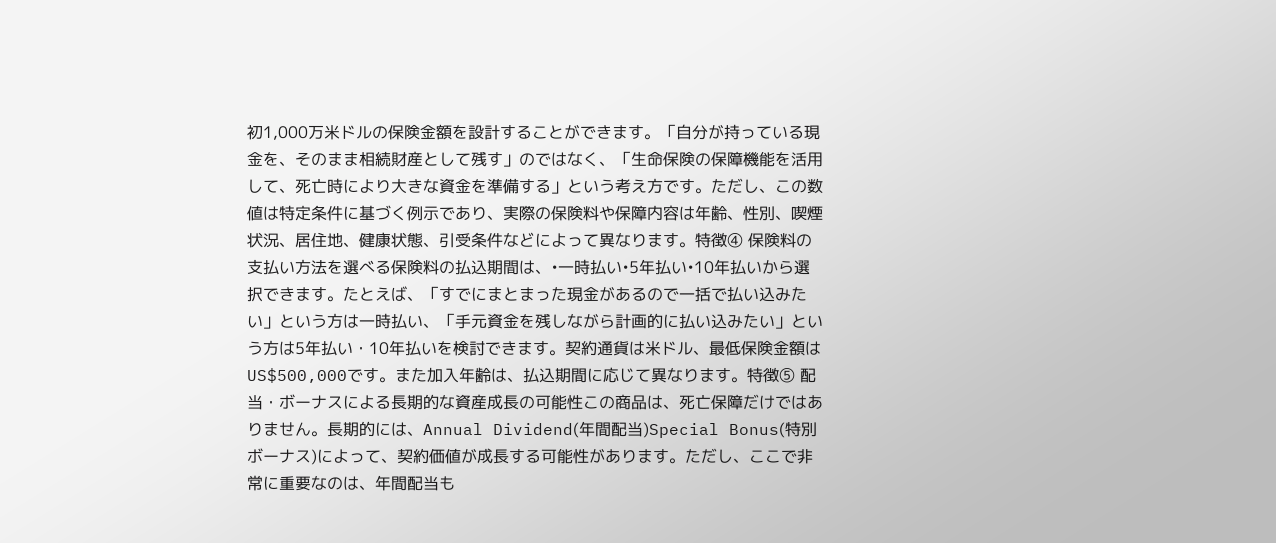初1,000万米ドルの保険金額を設計することができます。「自分が持っている現金を、そのまま相続財産として残す」のではなく、「生命保険の保障機能を活用して、死亡時により大きな資金を準備する」という考え方です。ただし、この数値は特定条件に基づく例示であり、実際の保険料や保障内容は年齢、性別、喫煙状況、居住地、健康状態、引受条件などによって異なります。特徴④ 保険料の支払い方法を選べる保険料の払込期間は、•一時払い•5年払い•10年払いから選択できます。たとえば、「すでにまとまった現金があるので一括で払い込みたい」という方は一時払い、「手元資金を残しながら計画的に払い込みたい」という方は5年払い・10年払いを検討できます。契約通貨は米ドル、最低保険金額はUS$500,000です。また加入年齢は、払込期間に応じて異なります。特徴⑤ 配当・ボーナスによる長期的な資産成長の可能性この商品は、死亡保障だけではありません。長期的には、Annual Dividend(年間配当)Special Bonus(特別ボーナス)によって、契約価値が成長する可能性があります。ただし、ここで非常に重要なのは、年間配当も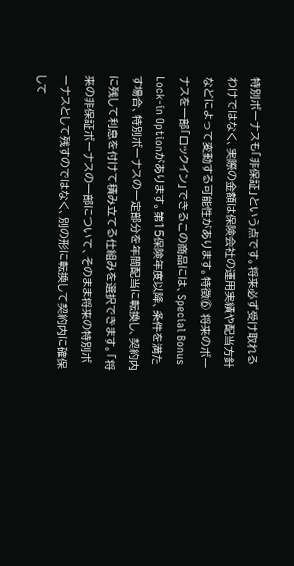特別ボーナスも「非保証」という点です。将来必ず受け取れるわけではなく、実際の金額は保険会社の運用実績や配当方針などによって変動する可能性があります。特徴⑥ 将来のボーナスを一部「ロックイン」できるこの商品には、Special Bonus Lock-in Optionがあります。第15保険年度以降、条件を満たす場合、特別ボーナスの一定部分を年間配当に転換し、契約内に残して利息を付けて積み立てる仕組みを選択できます。「将来の非保証ボーナスの一部について、そのまま将来の特別ボーナスとして残すのではなく、別の形に転換して契約内に確保して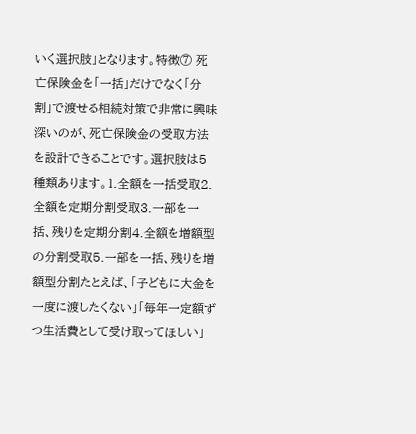いく選択肢」となります。特徴⑦ 死亡保険金を「一括」だけでなく「分割」で渡せる相続対策で非常に興味深いのが、死亡保険金の受取方法を設計できることです。選択肢は5種類あります。1.全額を一括受取2.全額を定期分割受取3.一部を一括、残りを定期分割4.全額を増額型の分割受取5.一部を一括、残りを増額型分割たとえば、「子どもに大金を一度に渡したくない」「毎年一定額ずつ生活費として受け取ってほしい」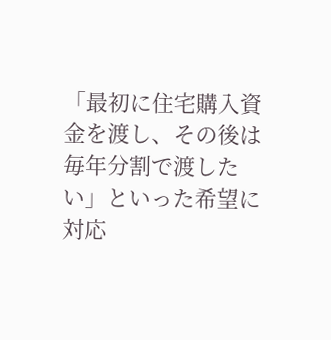「最初に住宅購入資金を渡し、その後は毎年分割で渡したい」といった希望に対応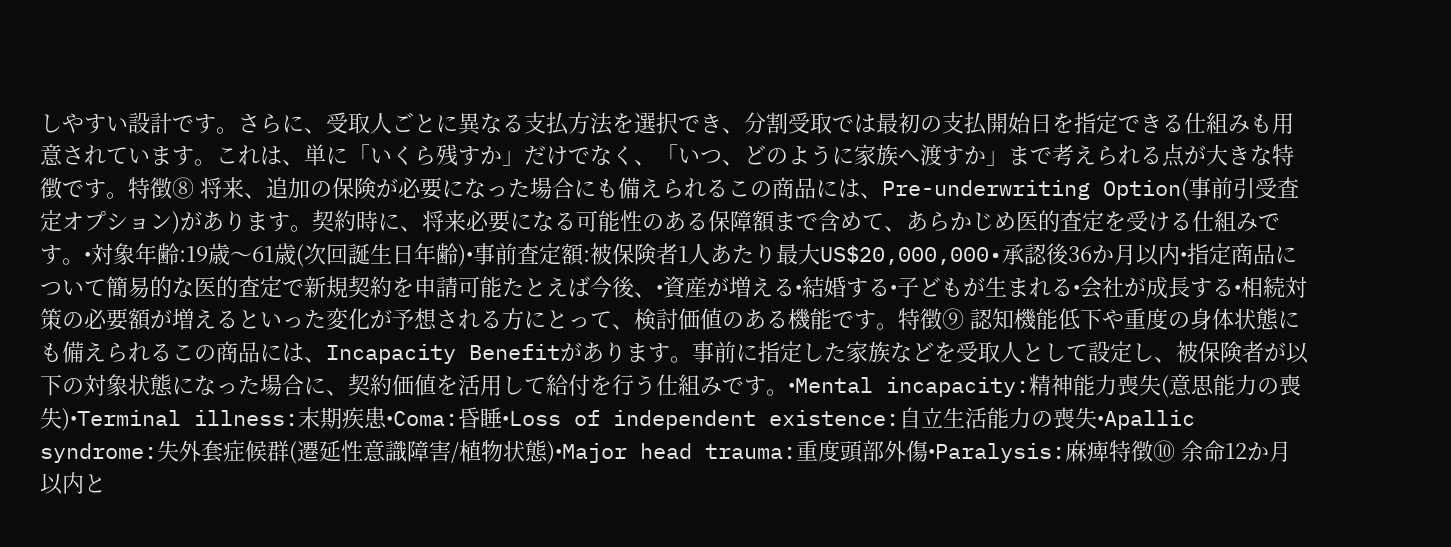しやすい設計です。さらに、受取人ごとに異なる支払方法を選択でき、分割受取では最初の支払開始日を指定できる仕組みも用意されています。これは、単に「いくら残すか」だけでなく、「いつ、どのように家族へ渡すか」まで考えられる点が大きな特徴です。特徴⑧ 将来、追加の保険が必要になった場合にも備えられるこの商品には、Pre-underwriting Option(事前引受査定オプション)があります。契約時に、将来必要になる可能性のある保障額まで含めて、あらかじめ医的査定を受ける仕組みです。•対象年齢:19歳〜61歳(次回誕生日年齢)•事前査定額:被保険者1人あたり最大US$20,000,000•承認後36か月以内•指定商品について簡易的な医的査定で新規契約を申請可能たとえば今後、•資産が増える•結婚する•子どもが生まれる•会社が成長する•相続対策の必要額が増えるといった変化が予想される方にとって、検討価値のある機能です。特徴⑨ 認知機能低下や重度の身体状態にも備えられるこの商品には、Incapacity Benefitがあります。事前に指定した家族などを受取人として設定し、被保険者が以下の対象状態になった場合に、契約価値を活用して給付を行う仕組みです。•Mental incapacity:精神能力喪失(意思能力の喪失)•Terminal illness:末期疾患•Coma:昏睡•Loss of independent existence:自立生活能力の喪失•Apallic syndrome:失外套症候群(遷延性意識障害/植物状態)•Major head trauma:重度頭部外傷•Paralysis:麻痺特徴⑩ 余命12か月以内と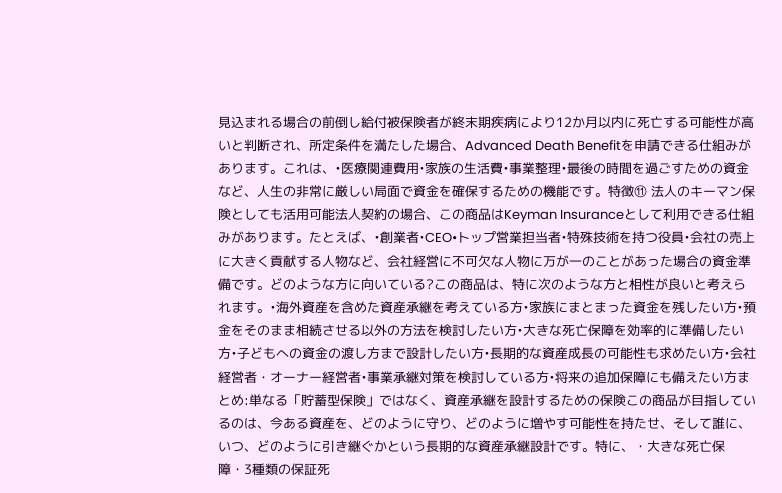見込まれる場合の前倒し給付被保険者が終末期疾病により12か月以内に死亡する可能性が高いと判断され、所定条件を満たした場合、Advanced Death Benefitを申請できる仕組みがあります。これは、•医療関連費用•家族の生活費•事業整理•最後の時間を過ごすための資金など、人生の非常に厳しい局面で資金を確保するための機能です。特徴⑪ 法人のキーマン保険としても活用可能法人契約の場合、この商品はKeyman Insuranceとして利用できる仕組みがあります。たとえば、•創業者•CEO•トップ営業担当者•特殊技術を持つ役員•会社の売上に大きく貢献する人物など、会社経営に不可欠な人物に万が一のことがあった場合の資金準備です。どのような方に向いている?この商品は、特に次のような方と相性が良いと考えられます。•海外資産を含めた資産承継を考えている方•家族にまとまった資金を残したい方•預金をそのまま相続させる以外の方法を検討したい方•大きな死亡保障を効率的に準備したい方•子どもへの資金の渡し方まで設計したい方•長期的な資産成長の可能性も求めたい方•会社経営者・オーナー経営者•事業承継対策を検討している方•将来の追加保障にも備えたい方まとめ:単なる「貯蓄型保険」ではなく、資産承継を設計するための保険この商品が目指しているのは、今ある資産を、どのように守り、どのように増やす可能性を持たせ、そして誰に、いつ、どのように引き継ぐかという長期的な資産承継設計です。特に、・大きな死亡保障・3種類の保証死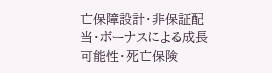亡保障設計・非保証配当・ボーナスによる成長可能性・死亡保険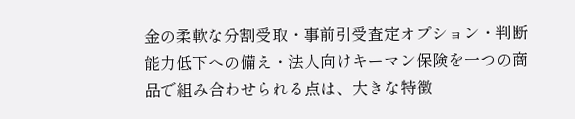金の柔軟な分割受取・事前引受査定オプション・判断能力低下への備え・法人向けキーマン保険を一つの商品で組み合わせられる点は、大きな特徴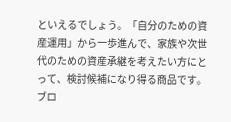といえるでしょう。「自分のための資産運用」から一歩進んで、家族や次世代のための資産承継を考えたい方にとって、検討候補になり得る商品です。ブロ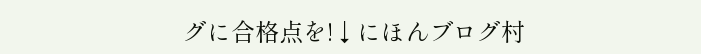グに合格点を!↓にほんブログ村